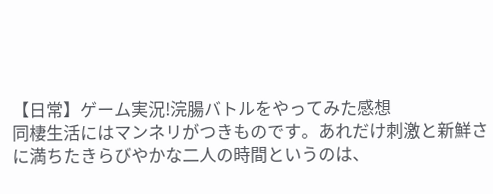【日常】ゲーム実況!浣腸バトルをやってみた感想
同棲生活にはマンネリがつきものです。あれだけ刺激と新鮮さに満ちたきらびやかな二人の時間というのは、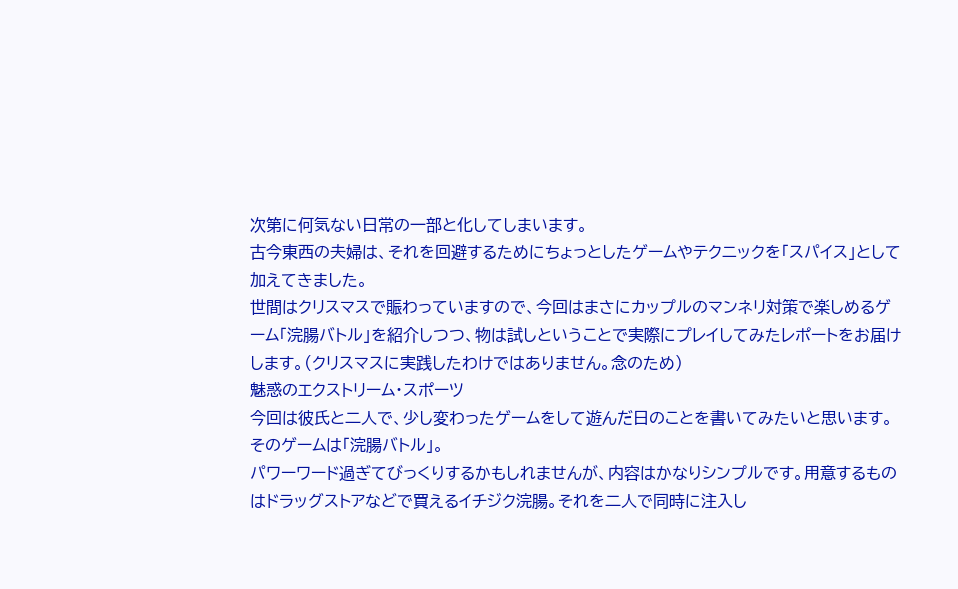次第に何気ない日常の一部と化してしまいます。
古今東西の夫婦は、それを回避するためにちょっとしたゲームやテクニックを「スパイス」として加えてきました。
世間はクリスマスで賑わっていますので、今回はまさにカップルのマンネリ対策で楽しめるゲーム「浣腸バトル」を紹介しつつ、物は試しということで実際にプレイしてみたレポートをお届けします。(クリスマスに実践したわけではありません。念のため)
魅惑のエクストリーム・スポーツ
今回は彼氏と二人で、少し変わったゲームをして遊んだ日のことを書いてみたいと思います。そのゲームは「浣腸バトル」。
パワーワード過ぎてびっくりするかもしれませんが、内容はかなりシンプルです。用意するものはドラッグストアなどで買えるイチジク浣腸。それを二人で同時に注入し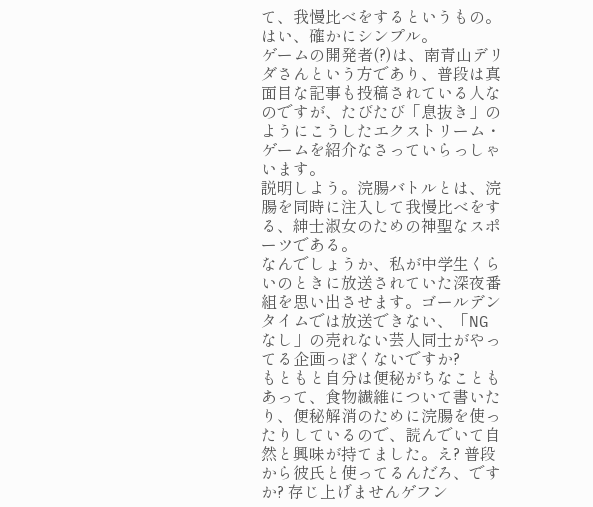て、我慢比べをするというもの。はい、確かにシンプル。
ゲームの開発者(?)は、南青山デリダさんという方であり、普段は真面目な記事も投稿されている人なのですが、たびたび「息抜き」のようにこうしたエクストリーム・ゲームを紹介なさっていらっしゃいます。
説明しよう。浣腸バトルとは、浣腸を同時に注入して我慢比べをする、紳士淑女のための神聖なスポーツである。
なんでしょうか、私が中学生くらいのときに放送されていた深夜番組を思い出させます。ゴールデンタイムでは放送できない、「NGなし」の売れない芸人同士がやってる企画っぽくないですか?
もともと自分は便秘がちなこともあって、食物繊維について書いたり、便秘解消のために浣腸を使ったりしているので、読んでいて自然と興味が持てました。え? 普段から彼氏と使ってるんだろ、ですか? 存じ上げませんゲフン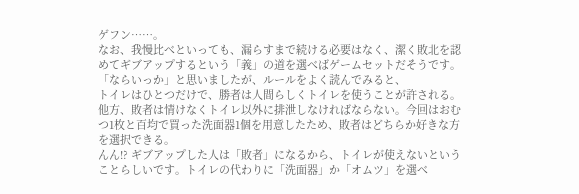ゲフン……。
なお、我慢比べといっても、漏らすまで続ける必要はなく、潔く敗北を認めてギブアップするという「義」の道を選べばゲームセットだそうです。「ならいっか」と思いましたが、ルールをよく読んでみると、
トイレはひとつだけで、勝者は人間らしくトイレを使うことが許される。他方、敗者は情けなくトイレ以外に排泄しなければならない。今回はおむつ1枚と百均で買った洗面器1個を用意したため、敗者はどちらか好きな方を選択できる。
んん!? ギブアップした人は「敗者」になるから、トイレが使えないということらしいです。トイレの代わりに「洗面器」か「オムツ」を選べ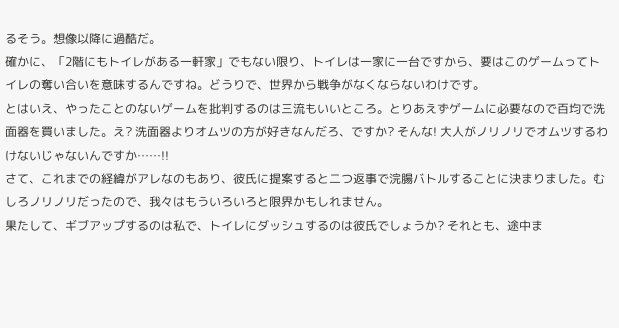るそう。想像以降に過酷だ。
確かに、「2階にもトイレがある一軒家」でもない限り、トイレは一家に一台ですから、要はこのゲームってトイレの奪い合いを意味するんですね。どうりで、世界から戦争がなくならないわけです。
とはいえ、やったことのないゲームを批判するのは三流もいいところ。とりあえずゲームに必要なので百均で洗面器を買いました。え? 洗面器よりオムツの方が好きなんだろ、ですか? そんな! 大人がノリノリでオムツするわけないじゃないんですか……!!
さて、これまでの経緯がアレなのもあり、彼氏に提案すると二つ返事で浣腸バトルすることに決まりました。むしろノリノリだったので、我々はもういろいろと限界かもしれません。
果たして、ギブアップするのは私で、トイレにダッシュするのは彼氏でしょうか? それとも、途中ま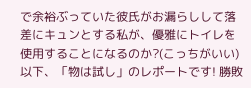で余裕ぶっていた彼氏がお漏らしして落差にキュンとする私が、優雅にトイレを使用することになるのか?(こっちがいい)
以下、「物は試し」のレポートです! 勝敗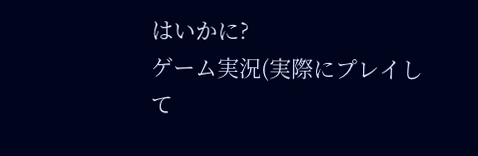はいかに?
ゲーム実況(実際にプレイして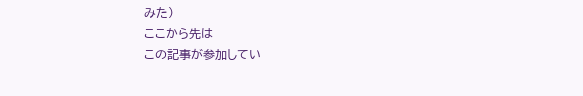みた)
ここから先は
この記事が参加してい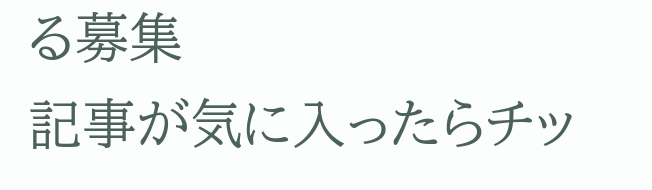る募集
記事が気に入ったらチッ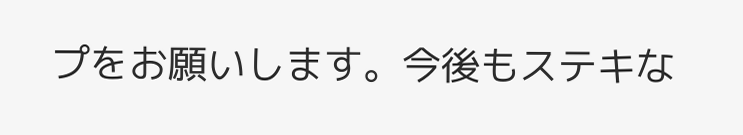プをお願いします。今後もステキな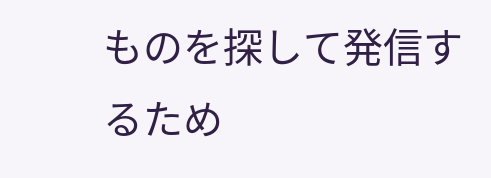ものを探して発信するため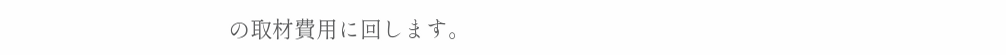の取材費用に回します。